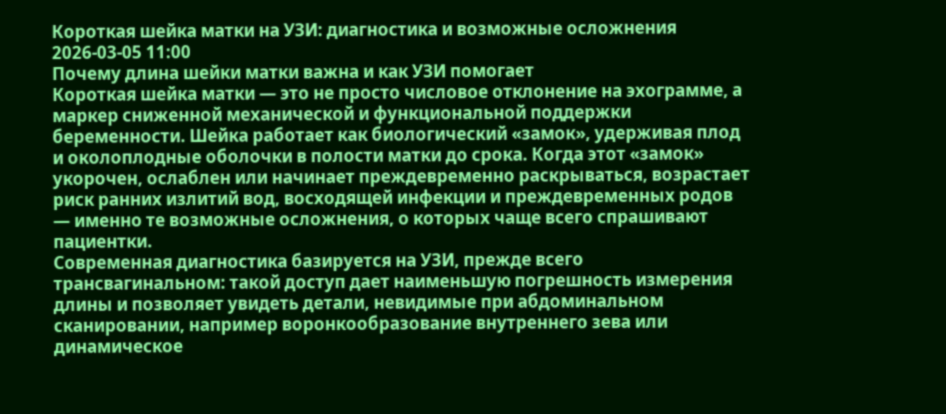Короткая шейка матки на УЗИ: диагностика и возможные осложнения
2026-03-05 11:00
Почему длина шейки матки важна и как УЗИ помогает
Короткая шейка матки — это не просто числовое отклонение на эхограмме, а маркер сниженной механической и функциональной поддержки беременности. Шейка работает как биологический «замок», удерживая плод и околоплодные оболочки в полости матки до срока. Когда этот «замок» укорочен, ослаблен или начинает преждевременно раскрываться, возрастает риск ранних излитий вод, восходящей инфекции и преждевременных родов — именно те возможные осложнения, о которых чаще всего спрашивают пациентки.
Современная диагностика базируется на УЗИ, прежде всего трансвагинальном: такой доступ дает наименьшую погрешность измерения длины и позволяет увидеть детали, невидимые при абдоминальном сканировании, например воронкообразование внутреннего зева или динамическое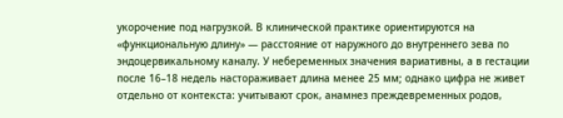укорочение под нагрузкой. В клинической практике ориентируются на «функциональную длину» — расстояние от наружного до внутреннего зева по эндоцервикальному каналу. У небеременных значения вариативны, а в гестации после 16–18 недель настораживает длина менее 25 мм; однако цифра не живет отдельно от контекста: учитывают срок, анамнез преждевременных родов,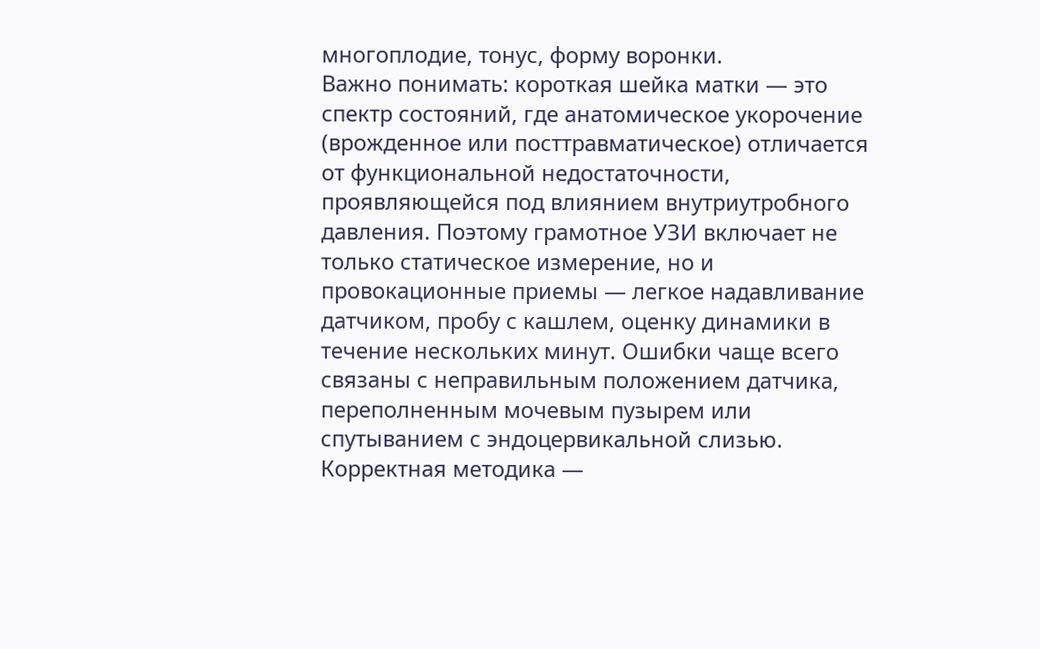многоплодие, тонус, форму воронки.
Важно понимать: короткая шейка матки — это спектр состояний, где анатомическое укорочение (врожденное или посттравматическое) отличается от функциональной недостаточности, проявляющейся под влиянием внутриутробного давления. Поэтому грамотное УЗИ включает не только статическое измерение, но и провокационные приемы — легкое надавливание датчиком, пробу с кашлем, оценку динамики в течение нескольких минут. Ошибки чаще всего связаны с неправильным положением датчика, переполненным мочевым пузырем или спутыванием с эндоцервикальной слизью. Корректная методика —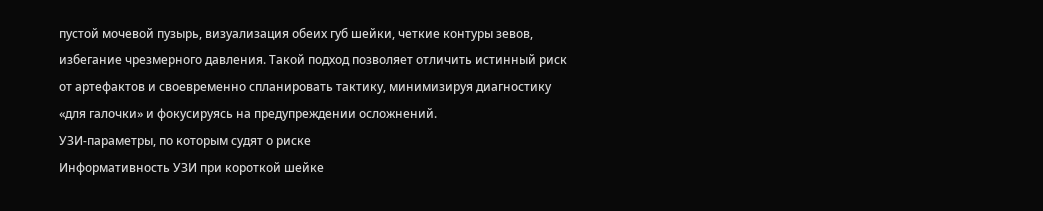пустой мочевой пузырь, визуализация обеих губ шейки, четкие контуры зевов, избегание чрезмерного давления. Такой подход позволяет отличить истинный риск от артефактов и своевременно спланировать тактику, минимизируя диагностику «для галочки» и фокусируясь на предупреждении осложнений.
УЗИ-параметры, по которым судят о риске
Информативность УЗИ при короткой шейке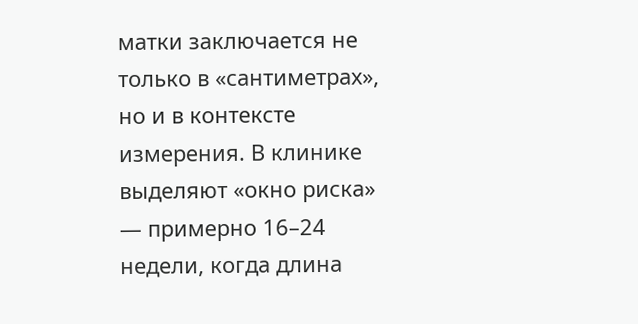матки заключается не только в «сантиметрах», но и в контексте измерения. В клинике выделяют «окно риска» — примерно 16–24 недели, когда длина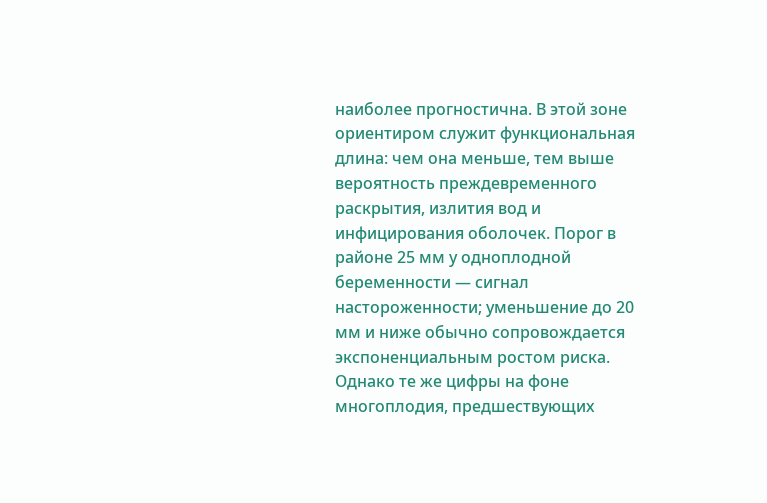наиболее прогностична. В этой зоне ориентиром служит функциональная длина: чем она меньше, тем выше вероятность преждевременного раскрытия, излития вод и инфицирования оболочек. Порог в районе 25 мм у одноплодной беременности — сигнал настороженности; уменьшение до 20 мм и ниже обычно сопровождается экспоненциальным ростом риска. Однако те же цифры на фоне многоплодия, предшествующих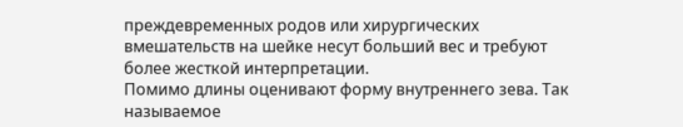преждевременных родов или хирургических вмешательств на шейке несут больший вес и требуют более жесткой интерпретации.
Помимо длины оценивают форму внутреннего зева. Так называемое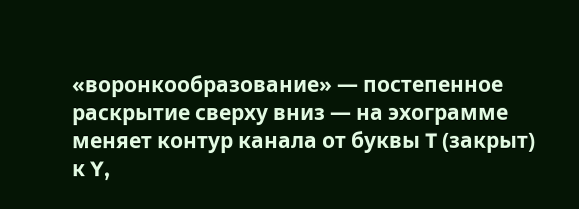«воронкообразование» — постепенное раскрытие сверху вниз — на эхограмме меняет контур канала от буквы T (закрыт) к Y,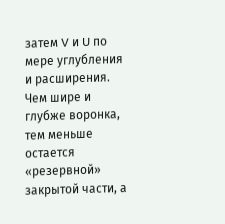затем V и U по мере углубления и расширения. Чем шире и глубже воронка, тем меньше остается «резервной» закрытой части, а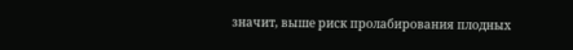значит, выше риск пролабирования плодных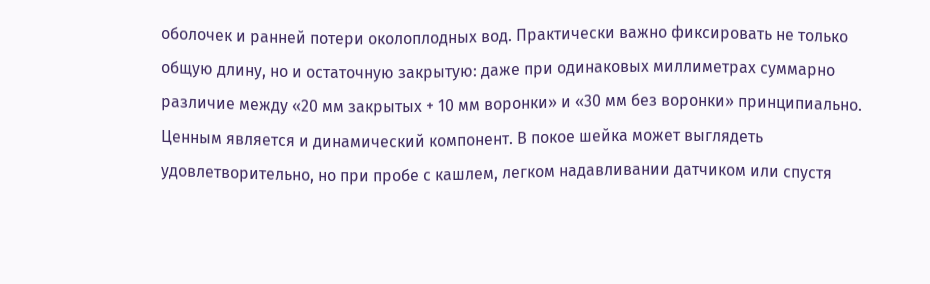оболочек и ранней потери околоплодных вод. Практически важно фиксировать не только общую длину, но и остаточную закрытую: даже при одинаковых миллиметрах суммарно различие между «20 мм закрытых + 10 мм воронки» и «30 мм без воронки» принципиально.
Ценным является и динамический компонент. В покое шейка может выглядеть удовлетворительно, но при пробе с кашлем, легком надавливании датчиком или спустя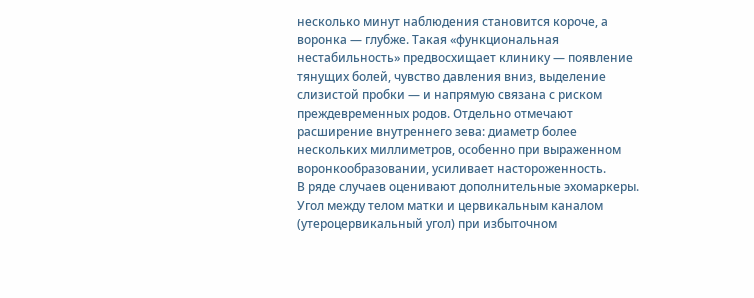несколько минут наблюдения становится короче, а воронка — глубже. Такая «функциональная нестабильность» предвосхищает клинику — появление тянущих болей, чувство давления вниз, выделение слизистой пробки — и напрямую связана с риском преждевременных родов. Отдельно отмечают расширение внутреннего зева: диаметр более нескольких миллиметров, особенно при выраженном воронкообразовании, усиливает настороженность.
В ряде случаев оценивают дополнительные эхомаркеры. Угол между телом матки и цервикальным каналом (утероцервикальный угол) при избыточном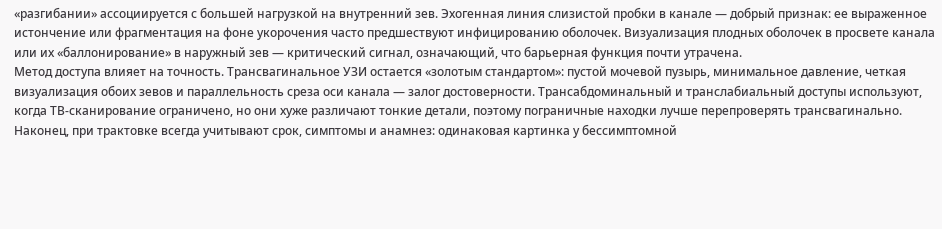«разгибании» ассоциируется с большей нагрузкой на внутренний зев. Эхогенная линия слизистой пробки в канале — добрый признак: ее выраженное истончение или фрагментация на фоне укорочения часто предшествуют инфицированию оболочек. Визуализация плодных оболочек в просвете канала или их «баллонирование» в наружный зев — критический сигнал, означающий, что барьерная функция почти утрачена.
Метод доступа влияет на точность. Трансвагинальное УЗИ остается «золотым стандартом»: пустой мочевой пузырь, минимальное давление, четкая визуализация обоих зевов и параллельность среза оси канала — залог достоверности. Трансабдоминальный и транслабиальный доступы используют, когда ТВ-сканирование ограничено, но они хуже различают тонкие детали, поэтому пограничные находки лучше перепроверять трансвагинально. Наконец, при трактовке всегда учитывают срок, симптомы и анамнез: одинаковая картинка у бессимптомной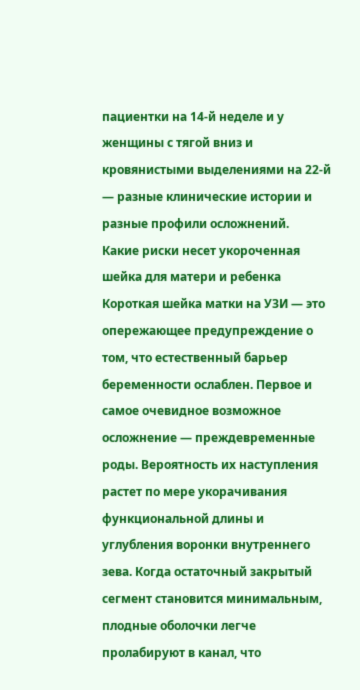пациентки на 14-й неделе и у женщины с тягой вниз и кровянистыми выделениями на 22-й — разные клинические истории и разные профили осложнений.
Какие риски несет укороченная шейка для матери и ребенка
Короткая шейка матки на УЗИ — это опережающее предупреждение о том, что естественный барьер беременности ослаблен. Первое и самое очевидное возможное осложнение — преждевременные роды. Вероятность их наступления растет по мере укорачивания функциональной длины и углубления воронки внутреннего зева. Когда остаточный закрытый сегмент становится минимальным, плодные оболочки легче пролабируют в канал, что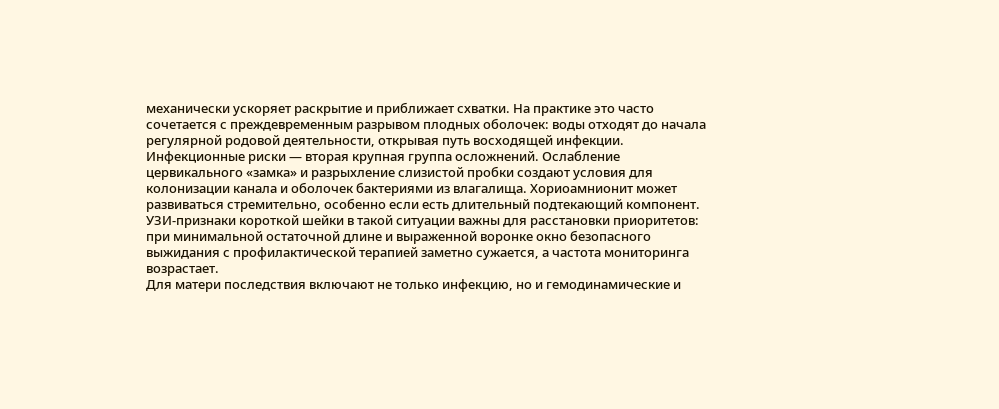механически ускоряет раскрытие и приближает схватки. На практике это часто сочетается с преждевременным разрывом плодных оболочек: воды отходят до начала регулярной родовой деятельности, открывая путь восходящей инфекции.
Инфекционные риски — вторая крупная группа осложнений. Ослабление цервикального «замка» и разрыхление слизистой пробки создают условия для колонизации канала и оболочек бактериями из влагалища. Хориоамнионит может развиваться стремительно, особенно если есть длительный подтекающий компонент. УЗИ-признаки короткой шейки в такой ситуации важны для расстановки приоритетов: при минимальной остаточной длине и выраженной воронке окно безопасного выжидания с профилактической терапией заметно сужается, а частота мониторинга возрастает.
Для матери последствия включают не только инфекцию, но и гемодинамические и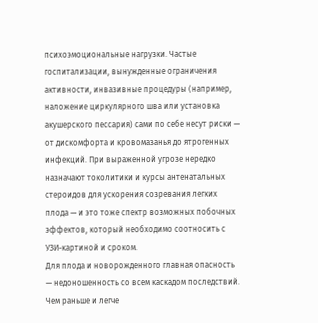психоэмоциональные нагрузки. Частые госпитализации, вынужденные ограничения активности, инвазивные процедуры (например, наложение циркулярного шва или установка акушерского пессария) сами по себе несут риски — от дискомфорта и кровомазанья до ятрогенных инфекций. При выраженной угрозе нередко назначают токолитики и курсы антенатальных стероидов для ускорения созревания легких плода — и это тоже спектр возможных побочных эффектов, который необходимо соотносить с УЗИ-картиной и сроком.
Для плода и новорожденного главная опасность — недоношенность со всем каскадом последствий. Чем раньше и легче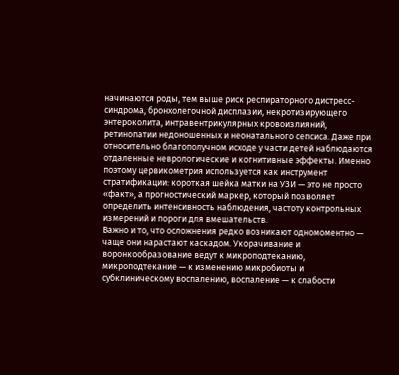начинаются роды, тем выше риск респираторного дистресс-синдрома, бронхолегочной дисплазии, некротизирующего энтероколита, интравентрикулярных кровоизлияний, ретинопатии недоношенных и неонатального сепсиса. Даже при относительно благополучном исходе у части детей наблюдаются отдаленные неврологические и когнитивные эффекты. Именно поэтому цервикометрия используется как инструмент стратификации: короткая шейка матки на УЗИ — это не просто «факт», а прогностический маркер, который позволяет определить интенсивность наблюдения, частоту контрольных измерений и пороги для вмешательств.
Важно и то, что осложнения редко возникают одномоментно — чаще они нарастают каскадом. Укорачивание и воронкообразование ведут к микроподтеканию, микроподтекание — к изменению микробиоты и субклиническому воспалению, воспаление — к слабости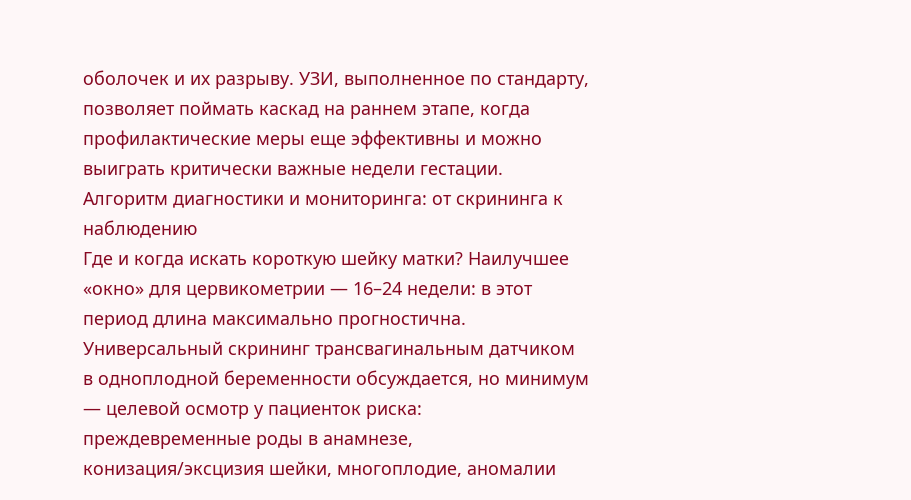оболочек и их разрыву. УЗИ, выполненное по стандарту, позволяет поймать каскад на раннем этапе, когда профилактические меры еще эффективны и можно выиграть критически важные недели гестации.
Алгоритм диагностики и мониторинга: от скрининга к наблюдению
Где и когда искать короткую шейку матки? Наилучшее «окно» для цервикометрии — 16–24 недели: в этот период длина максимально прогностична. Универсальный скрининг трансвагинальным датчиком в одноплодной беременности обсуждается, но минимум — целевой осмотр у пациенток риска: преждевременные роды в анамнезе, конизация/эксцизия шейки, многоплодие, аномалии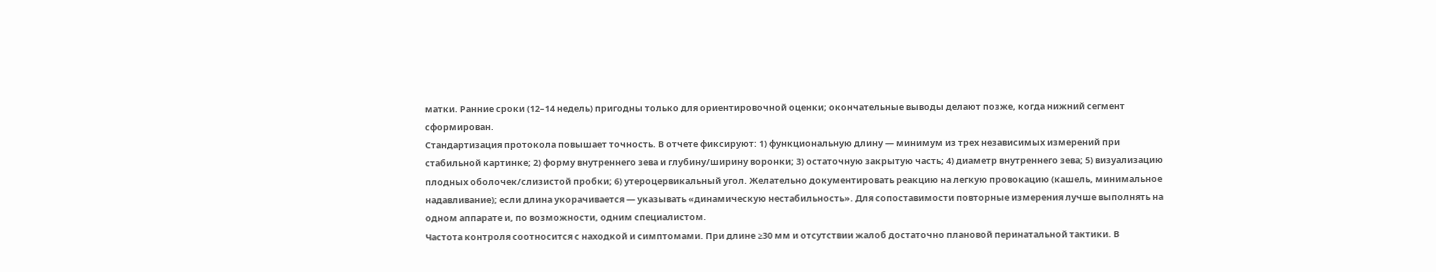матки. Ранние сроки (12–14 недель) пригодны только для ориентировочной оценки; окончательные выводы делают позже, когда нижний сегмент сформирован.
Стандартизация протокола повышает точность. В отчете фиксируют: 1) функциональную длину — минимум из трех независимых измерений при стабильной картинке; 2) форму внутреннего зева и глубину/ширину воронки; 3) остаточную закрытую часть; 4) диаметр внутреннего зева; 5) визуализацию плодных оболочек/слизистой пробки; 6) утероцервикальный угол. Желательно документировать реакцию на легкую провокацию (кашель, минимальное надавливание); если длина укорачивается — указывать «динамическую нестабильность». Для сопоставимости повторные измерения лучше выполнять на одном аппарате и, по возможности, одним специалистом.
Частота контроля соотносится с находкой и симптомами. При длине ≥30 мм и отсутствии жалоб достаточно плановой перинатальной тактики. В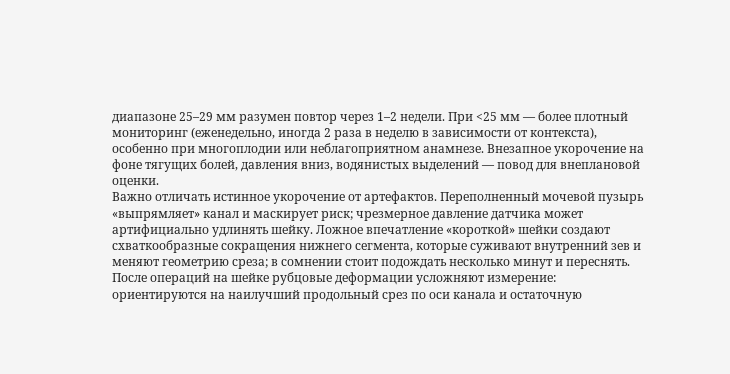диапазоне 25–29 мм разумен повтор через 1–2 недели. При <25 мм — более плотный мониторинг (еженедельно, иногда 2 раза в неделю в зависимости от контекста), особенно при многоплодии или неблагоприятном анамнезе. Внезапное укорочение на фоне тягущих болей, давления вниз, водянистых выделений — повод для внеплановой оценки.
Важно отличать истинное укорочение от артефактов. Переполненный мочевой пузырь «выпрямляет» канал и маскирует риск; чрезмерное давление датчика может артифициально удлинять шейку. Ложное впечатление «короткой» шейки создают схваткообразные сокращения нижнего сегмента, которые суживают внутренний зев и меняют геометрию среза; в сомнении стоит подождать несколько минут и переснять. После операций на шейке рубцовые деформации усложняют измерение: ориентируются на наилучший продольный срез по оси канала и остаточную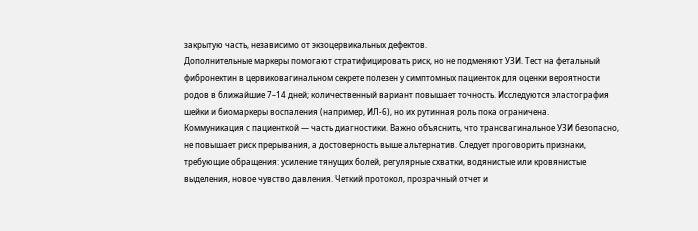закрытую часть, независимо от экзоцервикальных дефектов.
Дополнительные маркеры помогают стратифицировать риск, но не подменяют УЗИ. Тест на фетальный фибронектин в цервиковагинальном секрете полезен у симптомных пациенток для оценки вероятности родов в ближайшие 7–14 дней; количественный вариант повышает точность. Исследуются эластография шейки и биомаркеры воспаления (например, ИЛ‑6), но их рутинная роль пока ограничена.
Коммуникация с пациенткой — часть диагностики. Важно объяснить, что трансвагинальное УЗИ безопасно, не повышает риск прерывания, а достоверность выше альтернатив. Следует проговорить признаки, требующие обращения: усиление тянущих болей, регулярные схватки, водянистые или кровянистые выделения, новое чувство давления. Четкий протокол, прозрачный отчет и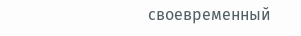своевременный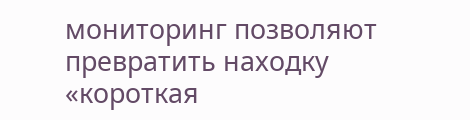мониторинг позволяют превратить находку «короткая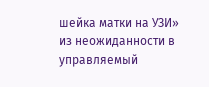шейка матки на УЗИ» из неожиданности в управляемый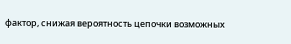фактор, снижая вероятность цепочки возможных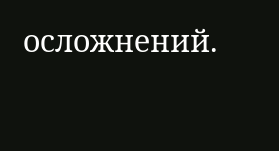осложнений.